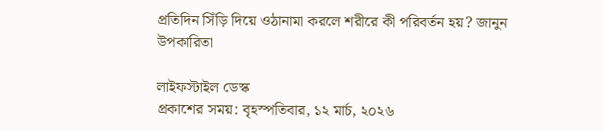প্রতিদিন সিঁড়ি দিয়ে ওঠানামা করলে শরীরে কী পরিবর্তন হয়? জানুন উপকারিতা

লাইফস্টাইল ডেস্ক
প্রকাশের সময়: বৃহস্পতিবার, ১২ মার্চ, ২০২৬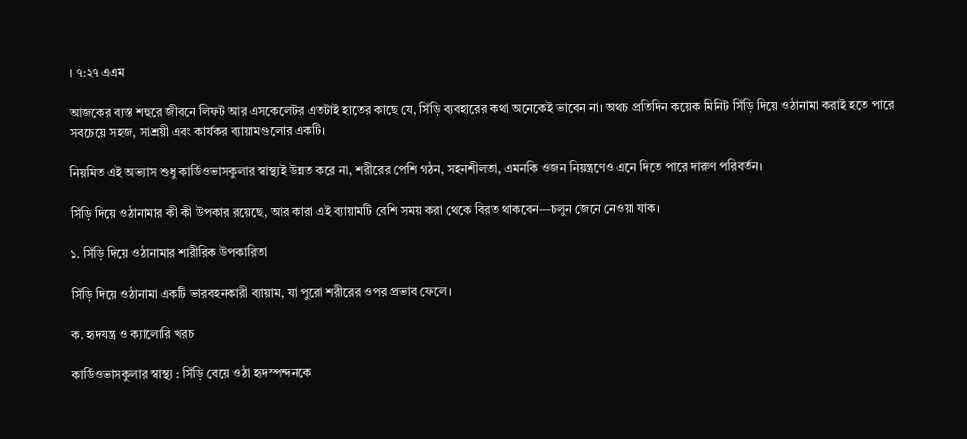। ৭:২৭ এএম

আজকের ব্যস্ত শহুরে জীবনে লিফট আর এসকেলেটর এতটাই হাতের কাছে যে, সিঁড়ি ব্যবহারের কথা অনেকেই ভাবেন না। অথচ প্রতিদিন কয়েক মিনিট সিঁড়ি দিয়ে ওঠানামা করাই হতে পারে সবচেয়ে সহজ, সাশ্রয়ী এবং কার্যকর ব্যায়ামগুলোর একটি।

নিয়মিত এই অভ্যাস শুধু কার্ডিওভাসকুলার স্বাস্থ্যই উন্নত করে না, শরীরের পেশি গঠন, সহনশীলতা, এমনকি ওজন নিয়ন্ত্রণেও এনে দিতে পারে দারুণ পরিবর্তন।

সিঁড়ি দিয়ে ওঠানামার কী কী উপকার রয়েছে, আর কারা এই ব্যায়ামটি বেশি সময় করা থেকে বিরত থাকবেন—চলুন জেনে নেওয়া যাক।

১. সিঁড়ি দিয়ে ওঠানামার শারীরিক উপকারিতা

সিঁড়ি দিয়ে ওঠানামা একটি ভারবহনকারী ব্যায়াম, যা পুরো শরীরের ওপর প্রভাব ফেলে।

ক. হৃদযন্ত্র ও ক্যালোরি খরচ

কার্ডিওভাসকুলার স্বাস্থ্য : সিঁড়ি বেয়ে ওঠা হৃদস্পন্দনকে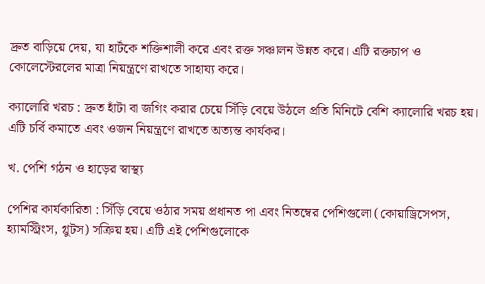দ্রুত বাড়িয়ে দেয়, যা হার্টকে শক্তিশালী করে এবং রক্ত সঞ্চালন উন্নত করে। এটি রক্তচাপ ও কোলেস্টেরলের মাত্রা নিয়ন্ত্রণে রাখতে সাহায্য করে।

ক্যালোরি খরচ : দ্রুত হাঁটা বা জগিং করার চেয়ে সিঁড়ি বেয়ে উঠলে প্রতি মিনিটে বেশি ক্যালোরি খরচ হয়। এটি চর্বি কমাতে এবং ওজন নিয়ন্ত্রণে রাখতে অত্যন্ত কার্যকর।

খ. পেশি গঠন ও হাড়ের স্বাস্থ্য

পেশির কার্যকারিতা : সিঁড়ি বেয়ে ওঠার সময় প্রধানত পা এবং নিতম্বের পেশিগুলো (কোয়াড্রিসেপস, হ্যামস্ট্রিংস, গ্লুটস) সক্রিয় হয়। এটি এই পেশিগুলোকে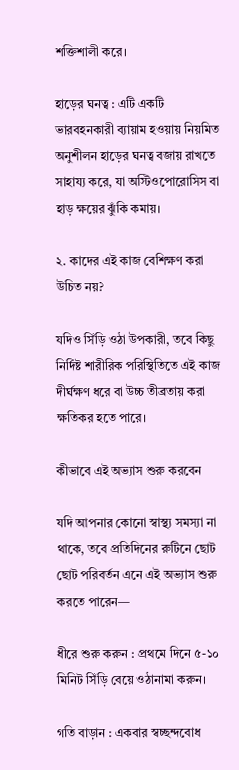শক্তিশালী করে।

হাড়ের ঘনত্ব : এটি একটি ভারবহনকারী ব্যায়াম হওয়ায় নিয়মিত অনুশীলন হাড়ের ঘনত্ব বজায় রাখতে সাহায্য করে, যা অস্টিওপোরোসিস বা হাড় ক্ষয়ের ঝুঁকি কমায়।

২. কাদের এই কাজ বেশিক্ষণ করা উচিত নয়?

যদিও সিঁড়ি ওঠা উপকারী, তবে কিছু নির্দিষ্ট শারীরিক পরিস্থিতিতে এই কাজ দীর্ঘক্ষণ ধরে বা উচ্চ তীব্রতায় করা ক্ষতিকর হতে পারে।

কীভাবে এই অভ্যাস শুরু করবেন

যদি আপনার কোনো স্বাস্থ্য সমস্যা না থাকে, তবে প্রতিদিনের রুটিনে ছোট ছোট পরিবর্তন এনে এই অভ্যাস শুরু করতে পারেন—

ধীরে শুরু করুন : প্রথমে দিনে ৫-১০ মিনিট সিঁড়ি বেয়ে ওঠানামা করুন।

গতি বাড়ান : একবার স্বচ্ছন্দবোধ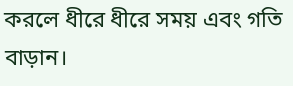করলে ধীরে ধীরে সময় এবং গতি বাড়ান।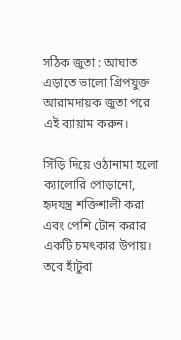সঠিক জুতা : আঘাত এড়াতে ভালো গ্রিপযুক্ত আরামদায়ক জুতা পরে এই ব্যায়াম করুন।

সিঁড়ি দিয়ে ওঠানামা হলো ক্যালোরি পোড়ানো, হৃদযন্ত্র শক্তিশালী করা এবং পেশি টোন করার একটি চমৎকার উপায়। তবে হাঁটুবা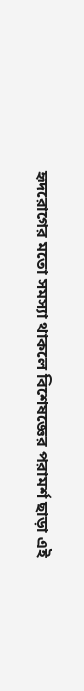হৃদরোগের মতো সমস্যা থাকলে বিশেষজ্ঞের পরামর্শ ছাড়া এই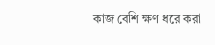কাজ বেশি ক্ষণ ধরে করা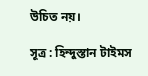উচিত নয়।

সূত্র : হিন্দুস্তান টাইমস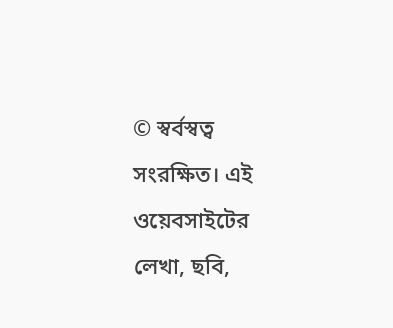© স্বর্বস্বত্ব সংরক্ষিত। এই ওয়েবসাইটের লেখা, ছবি,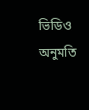ভিডিও অনুমতি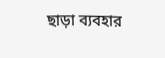ছাড়া ব্যবহার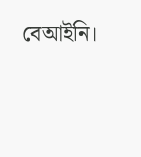বেআইনি।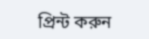প্রিন্ট করুন